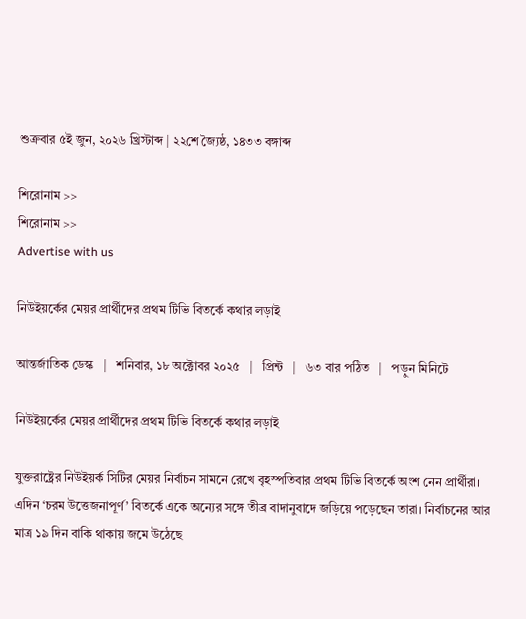শুক্রবার ৫ই জুন, ২০২৬ খ্রিস্টাব্দ | ২২শে জ্যৈষ্ঠ, ১৪৩৩ বঙ্গাব্দ

শিরোনাম >>
শিরোনাম >>
Advertise with us

নিউইয়র্কের মেয়র প্রার্থীদের প্রথম টিভি বিতর্কে কথার লড়াই

আন্তর্জাতিক ডেস্ক   |   শনিবার, ১৮ অক্টোবর ২০২৫   |   প্রিন্ট   |   ৬৩ বার পঠিত   |   পড়ুন মিনিটে

নিউইয়র্কের মেয়র প্রার্থীদের প্রথম টিভি বিতর্কে কথার লড়াই

যুক্তরাষ্ট্রের নিউইয়র্ক সিটির মেয়র নির্বাচন সামনে রেখে বৃহস্পতিবার প্রথম টিভি বিতর্কে অংশ নেন প্রার্থীরা। এদিন ‘চরম উত্তেজনাপূর্ণ’ বিতর্কে একে অন্যের সঙ্গে তীব্র বাদানুবাদে জড়িয়ে পড়েছেন তারা। নির্বাচনের আর মাত্র ১৯ দিন বাকি থাকায় জমে উঠেছে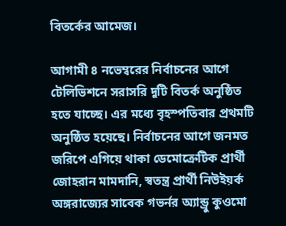বিতর্কের আমেজ।

আগামী ৪ নভেম্বরের নির্বাচনের আগে টেলিভিশনে সরাসরি দুটি বিতর্ক অনুষ্ঠিত হতে যাচ্ছে। এর মধ্যে বৃহস্পতিবার প্রথমটি অনুষ্ঠিত হয়েছে। নির্বাচনের আগে জনমত জরিপে এগিয়ে থাকা ডেমোক্রেটিক প্রার্থী জোহরান মামদানি, স্বতন্ত্র প্রার্থী নিউইয়র্ক অঙ্গরাজ্যের সাবেক গভর্নর অ্যান্ড্রু কুওমো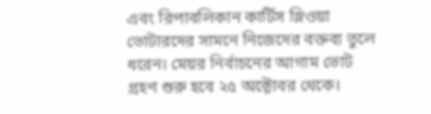এবং রিপাবলিকান কার্টিস স্লিওয়া ভোটারদের সামনে নিজেদের বক্তব্য তুলে ধরেন। মেয়র নির্বাচনের আগাম ভোট গ্রহণ শুরু হবে ২৫ অক্টোবর থেকে।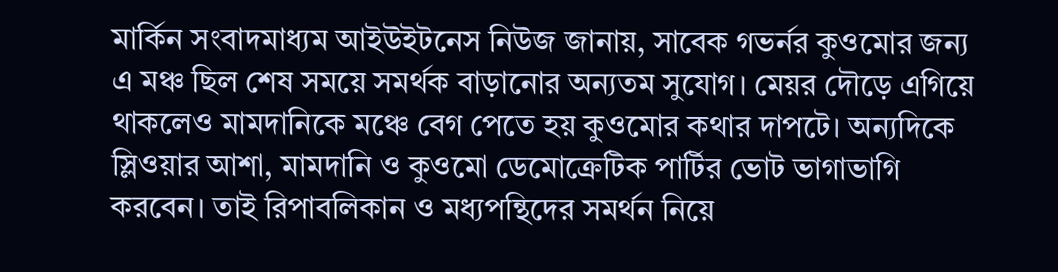মার্কিন সংবাদমাধ্যম আইউইটনেস নিউজ জানায়, সাবেক গভর্নর কুওমোর জন্য এ মঞ্চ ছিল শেষ সময়ে সমর্থক বাড়ানোর অন্যতম সুযোগ। মেয়র দৌড়ে এগিয়ে থাকলেও মামদানিকে মঞ্চে বেগ পেতে হয় কুওমোর কথার দাপটে। অন্যদিকে স্লিওয়ার আশা, মামদানি ও কুওমো ডেমোক্রেটিক পার্টির ভোট ভাগাভাগি করবেন। তাই রিপাবলিকান ও মধ্যপন্থিদের সমর্থন নিয়ে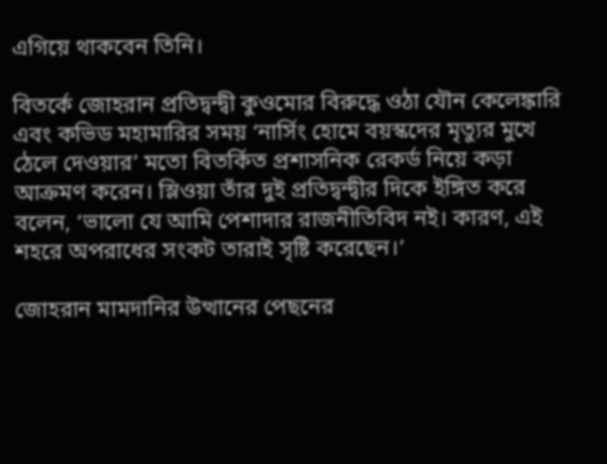এগিয়ে থাকবেন তিনি।

বিতর্কে জোহরান প্রতিদ্বন্দ্বী কুওমোর বিরুদ্ধে ওঠা যৌন কেলেঙ্কারি এবং কভিড মহামারির সময় ‘নার্সিং হোমে বয়স্কদের মৃত্যুর মুখে ঠেলে দেওয়ার’ মতো বিতর্কিত প্রশাসনিক রেকর্ড নিয়ে কড়া আক্রমণ করেন। স্লিওয়া তাঁর দুই প্রতিদ্বন্দ্বীর দিকে ইঙ্গিত করে বলেন, ‘ভালো যে আমি পেশাদার রাজনীতিবিদ নই। কারণ, এই শহরে অপরাধের সংকট তারাই সৃষ্টি করেছেন।’

জোহরান মামদানির উত্থানের পেছনের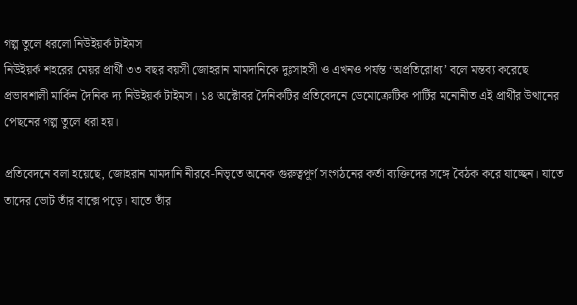গল্প তুলে ধরলো নিউইয়র্ক টাইমস
নিউইয়র্ক শহরের মেয়র প্রার্থী ৩৩ বছর বয়সী জোহরান মামদানিকে দুঃসাহসী ও এখনও পর্যন্ত ‘অপ্রতিরোধ্য’ বলে মন্তব্য করেছে প্রভাবশালী মার্কিন দৈনিক দ্য নিউইয়র্ক টাইমস। ১৪ অক্টোবর দৈনিকটির প্রতিবেদনে ডেমোক্রেটিক পার্টির মনোনীত এই প্রার্থীর উত্থানের পেছনের গল্প তুলে ধরা হয়।

প্রতিবেদনে বলা হয়েছে, জোহরান মামদানি নীরবে-নিভৃতে অনেক গুরুত্বপূর্ণ সংগঠনের কর্তা ব্যক্তিদের সঙ্গে বৈঠক করে যাচ্ছেন। যাতে তাদের ভোট তাঁর বাক্সে পড়ে। যাতে তাঁর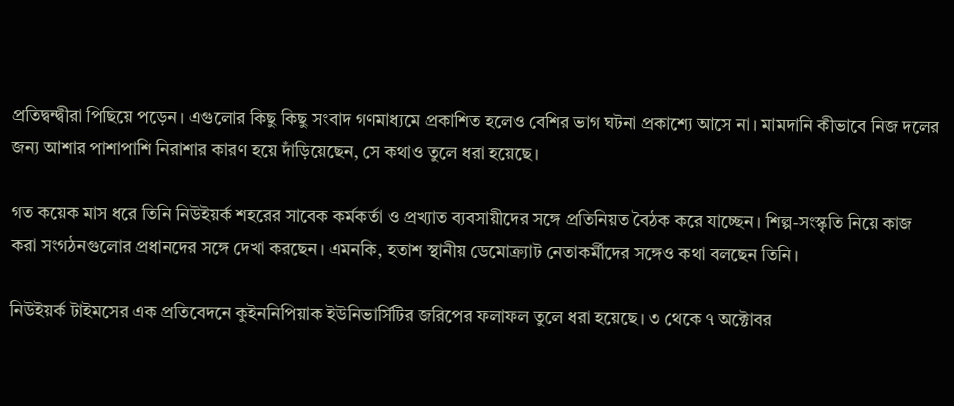প্রতিদ্বন্দ্বীরা পিছিয়ে পড়েন। এগুলোর কিছু কিছু সংবাদ গণমাধ্যমে প্রকাশিত হলেও বেশির ভাগ ঘটনা প্রকাশ্যে আসে না। মামদানি কীভাবে নিজ দলের জন্য আশার পাশাপাশি নিরাশার কারণ হয়ে দাঁড়িয়েছেন, সে কথাও তুলে ধরা হয়েছে।

গত কয়েক মাস ধরে তিনি নিউইয়র্ক শহরের সাবেক কর্মকর্তা ও প্রখ্যাত ব্যবসায়ীদের সঙ্গে প্রতিনিয়ত বৈঠক করে যাচ্ছেন। শিল্প-সংস্কৃতি নিয়ে কাজ করা সংগঠনগুলোর প্রধানদের সঙ্গে দেখা করছেন। এমনকি, হতাশ স্থানীয় ডেমোক্র্যাট নেতাকর্মীদের সঙ্গেও কথা বলছেন তিনি।

নিউইয়র্ক টাইমসের এক প্রতিবেদনে কুইননিপিয়াক ইউনিভার্সিটির জরিপের ফলাফল তুলে ধরা হয়েছে। ৩ থেকে ৭ অক্টোবর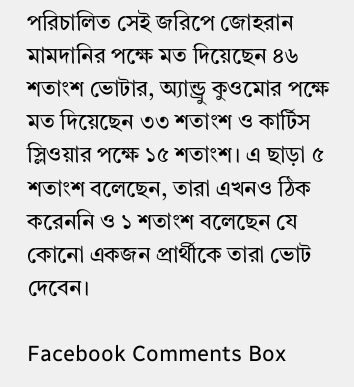পরিচালিত সেই জরিপে জোহরান মামদানির পক্ষে মত দিয়েছেন ৪৬ শতাংশ ভোটার, অ্যান্ড্রু কুওমোর পক্ষে মত দিয়েছেন ৩৩ শতাংশ ও কার্টিস স্লিওয়ার পক্ষে ১৫ শতাংশ। এ ছাড়া ৫ শতাংশ বলেছেন, তারা এখনও ঠিক করেননি ও ১ শতাংশ বলেছেন যে কোনো একজন প্রার্থীকে তারা ভোট দেবেন।

Facebook Comments Box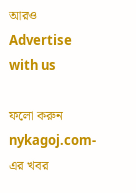আরও
Advertise with us

ফলো করুন nykagoj.com-এর খবর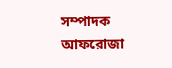সম্পাদক
আফরোজা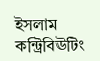ইসলাম
কন্ট্রিবিঊটিং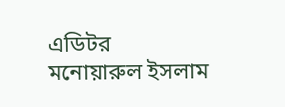এডিটর
মনোয়ারুল ইসলাম